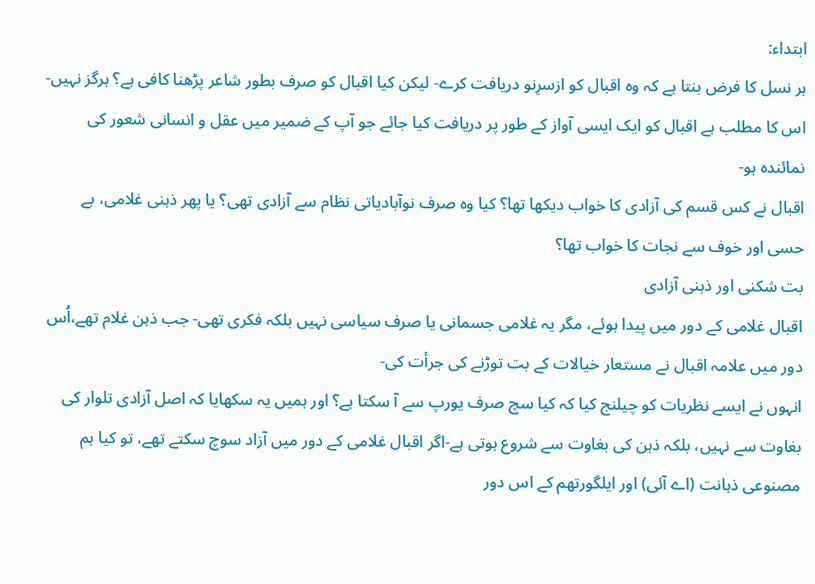ابتداء:
ہر نسل کا فرض بنتا ہے کہ وہ اقبال کو ازسرِنو دریافت کرے- لیکن کیا اقبال کو صرف بطور شاعر پڑھنا کافی ہے؟ ہرگز نہیں- اس کا مطلب ہے اقبال کو ایک ایسی آواز کے طور پر دریافت کیا جائے جو آپ کے ضمیر میں عقل و انسانی شعور کی نمائندہ ہو-
اقبال نے کس قسم کی آزادی کا خواب دیکھا تھا؟ کیا وہ صرف نوآبادیاتی نظام سے آزادی تھی؟ یا پھر ذہنی غلامی، بے حسی اور خوف سے نجات کا خواب تھا؟
بت شکنی اور ذہنی آزادی
اقبال غلامی کے دور میں پیدا ہوئے، مگر یہ غلامی جسمانی یا صرف سیاسی نہیں بلکہ فکری تھی- جب ذہن غلام تھے،اُس دور میں علامہ اقبال نے مستعار خیالات کے بت توڑنے کی جرأت کی-
انہوں نے ایسے نظریات کو چیلنج کیا کہ کیا سچ صرف یورپ سے آ سکتا ہے؟ اور ہمیں یہ سکھایا کہ اصل آزادی تلوار کی بغاوت سے نہیں، بلکہ ذہن کی بغاوت سے شروع ہوتی ہے-اگر اقبال غلامی کے دور میں آزاد سوچ سکتے تھے، تو کیا ہم مصنوعی ذہانت (اے آئی) اور ایلگورتھم کے اس دور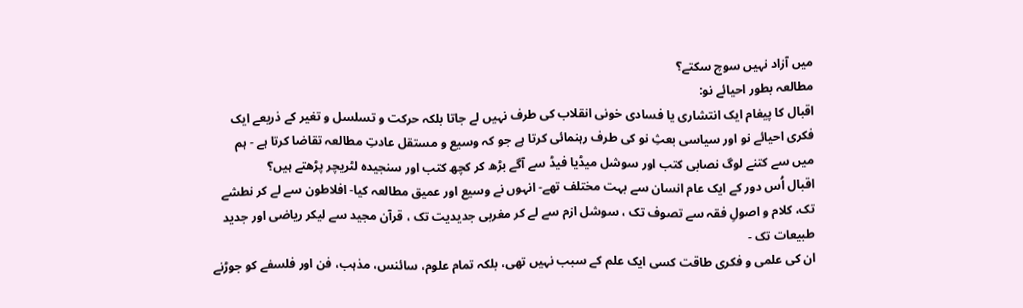میں آزاد نہیں سوچ سکتے؟
مطالعہ بطور احیائے نو:
اقبال کا پیغام ایک انتشاری یا فسادی خونی انقلاب کی طرف نہیں لے جاتا بلکہ حرکت و تسلسل و تغیر کے ذریعے ایک فکری احیائے نو اور سیاسی بعثِ نو کی طرف رہنمائی کرتا ہے جو کہ وسیع و مستقل عادتِ مطالعہ تقاضا کرتا ہے - ہم میں سے کتنے لوگ نصابی کتب اور سوشل میڈیا فیڈ سے آگے بڑھ کر کچھ کتب اور سنجیدہ لٹریچر پڑھتے ہیں؟
اقبال اُس دور کے ایک عام انسان سے بہت مختلف تھے- انہوں نے وسیع اور عمیق مطالعہ کیا- افلاطون سے لے کر نطشے تک، کلام و اصولِ فقہ سے تصوف تک ، سوشل ازم سے لے کر مغربی جدیدیت تک ، قرآن مجید سے لیکر ریاضی اور جدید طبیعات تک -
ان کی علمی و فکری طاقت کسی ایک علم کے سبب نہیں تھی، بلکہ تمام علوم، سائنس، مذہب، فن اور فلسفے کو جوڑنے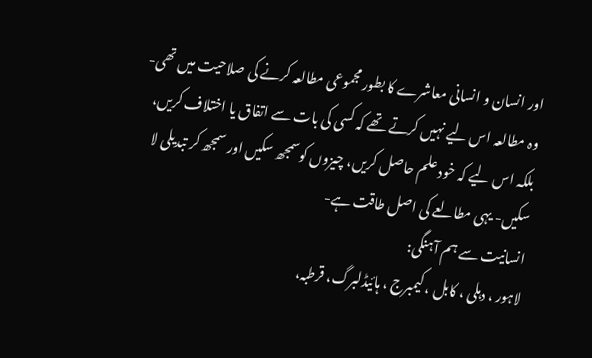اور انسان و انسانی معاشرے کا بطور مجموعی مطالعہ کرنے کی صلاحیت میں تھی- وہ مطالعہ اس لیے نہیں کرتے تھے کہ کسی کی بات سے اتفاق یا اختلاف کریں، بلکہ اس لیے کہ خود علم حاصل کریں، چیزوں کوسمجھ سکیں اور سمجھ کر تبدیلی لا سکیں- یہی مطالعے کی اصل طاقت ہے-
انسانیت سے ہم آہنگی:
لاہور ، دہلی ، کابل ، کیمبرج ، ہائیڈلبرگ، قرطبہ،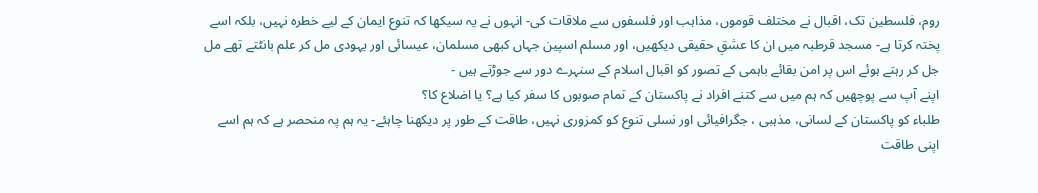روم، فلسطین تک، اقبال نے مختلف قوموں، مذاہب اور فلسفوں سے ملاقات کی- انہوں نے یہ سیکھا کہ تنوع ایمان کے لیے خطرہ نہیں، بلکہ اسے پختہ کرتا ہے- مسجد قرطبہ میں ان کا عشقِ حقیقی دیکھیں، اور مسلم اسپین جہاں کبھی مسلمان، عیسائی اور یہودی مل کر علم بانٹتے تھے مل جل کر رہتے ہوئے اس پر امن بقائے باہمی کے تصور کو اقبال اسلام کے سنہرے دور سے جوڑتے ہیں -
اپنے آپ سے پوچھیں کہ ہم میں سے کتنے افراد نے پاکستان کے تمام صوبوں کا سفر کیا ہے؟ یا اضلاع کا؟
طلباء کو پاکستان کے لسانی، مذہبی ، جگرافیائی اور نسلی تنوع کو کمزوری نہیں، طاقت کے طور پر دیکھنا چاہئے- یہ ہم پہ منحصر ہے کہ ہم اسے اپنی طاقت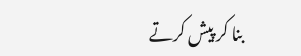بنا کر پیش کرتے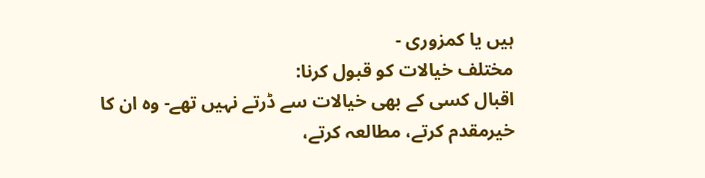ہیں یا کمزوری -
مختلف خیالات کو قبول کرنا:
اقبال کسی کے بھی خیالات سے ڈرتے نہیں تھے- وہ ان کا خیرمقدم کرتے، مطالعہ کرتے،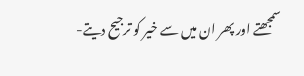سمجھتے اور پھر ان میں سے خیر کو ترجیح دیتے-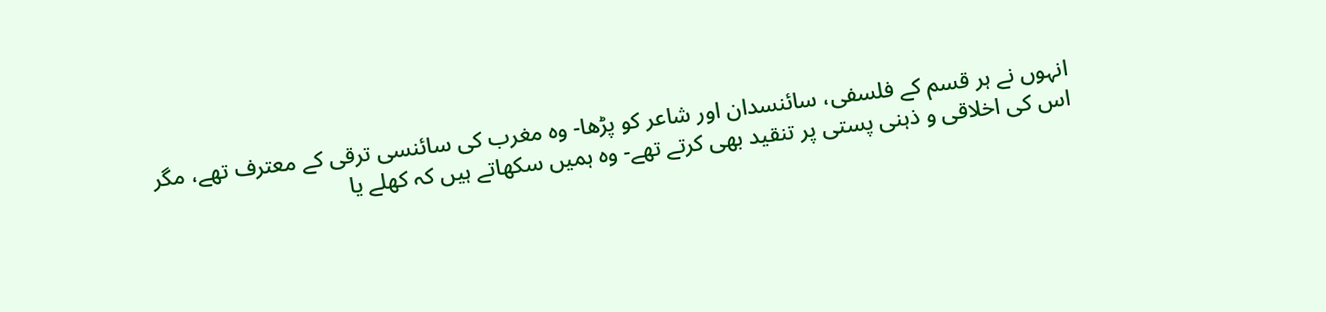انہوں نے ہر قسم کے فلسفی، سائنسدان اور شاعر کو پڑھا- وہ مغرب کی سائنسی ترقی کے معترف تھے، مگر اس کی اخلاقی و ذہنی پستی پر تنقید بھی کرتے تھے- وہ ہمیں سکھاتے ہیں کہ کھلے یا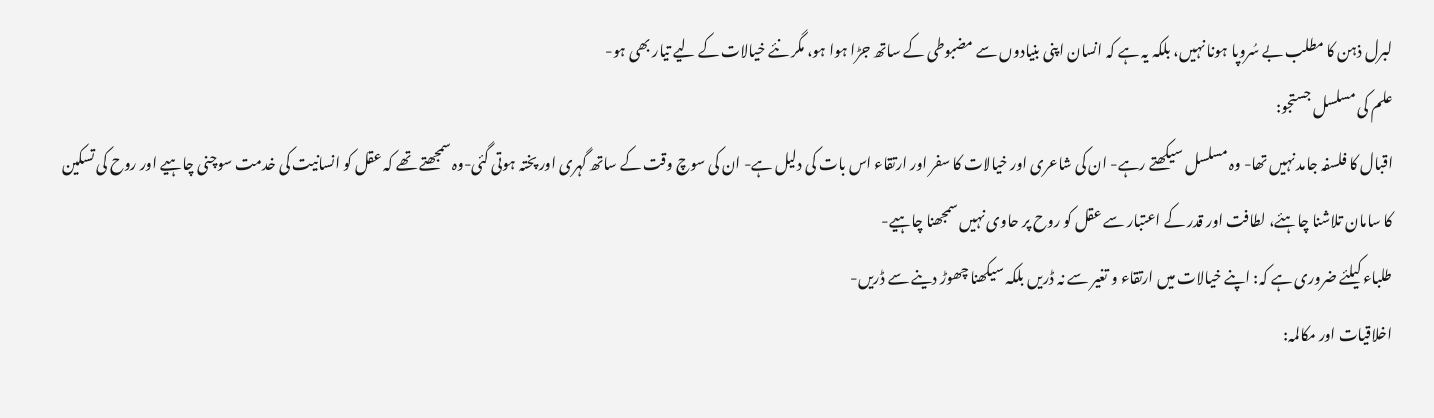لبرل ذہن کا مطلب بے سُروپا ہونا نہیں، بلکہ یہ ہے کہ انسان اپنی بنیادوں سے مضبوطی کے ساتھ جڑا ہوا ہو، مگر نئے خیالات کے لیے تیار بھی ہو-
علم کی مسلسل جستجو:
اقبال کا فلسفہ جامد نہیں تھا- وہ مسلسل سیکھتے رہے- ان کی شاعری اور خیالات کا سفر اور ارتقاء اس بات کی دلیل ہے- ان کی سوچ وقت کے ساتھ گہری اور پختہ ہوتی گئی-وہ سمجھتے تھے کہ عقل کو انسانیت کی خدمت سوچنی چاہیے اور روح کی تسکین کا سامان تلاشنا چاہئے، لطافت اور قدر کے اعتبار سے عقل کو روح پر حاوی نہیں سمجھنا چاہیے-
طلباء کیلئے ضروری ہے کہ: اپنے خیالات میں ارتقاء و تغیر سے نہ ڈریں بلکہ سیکھنا چھوڑ دینے سے ڈریں-
اخلاقیات اور مکالمہ: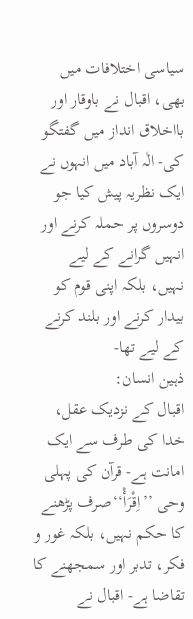سیاسی اختلافات میں بھی، اقبال نے باوقار اور بااخلاق انداز میں گفتگو کی- الٰہ آباد میں انہوں نے ایک نظریہ پیش کیا جو دوسروں پر حملہ کرنے اور انہیں گرانے کے لیے نہیں، بلکہ اپنی قوم کو بیدار کرنے اور بلند کرنے کے لیے تھا-
ذہین انسان:
اقبال کے نزدیک عقل، خدا کی طرف سے ایک امانت ہے- قرآن کی پہلی وحی ’’اِقْرَأْ‘‘صرف پڑھنے کا حکم نہیں، بلکہ غور و فکر، تدبر اور سمجھنے کا تقاضا ہے- اقبال نے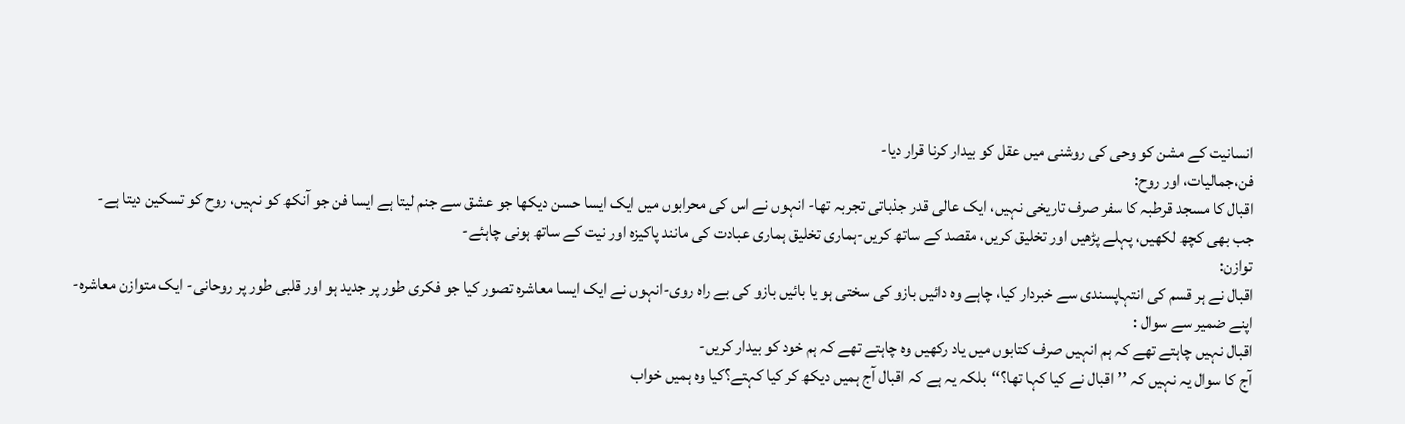انسانیت کے مشن کو وحی کی روشنی میں عقل کو بیدار کرنا قرار دیا-
فن،جمالیات، اور روح:
اقبال کا مسجد قرطبہ کا سفر صرف تاریخی نہیں، ایک عالی قدر جذباتی تجربہ تھا- انہوں نے اس کی محرابوں میں ایک ایسا حسن دیکھا جو عشق سے جنم لیتا ہے ایسا فن جو آنکھ کو نہیں، روح کو تسکین دیتا ہے-
جب بھی کچھ لکھیں، پہلے پڑھیں اور تخلیق کریں، مقصد کے ساتھ کریں-ہماری تخلیق ہماری عبادت کی مانند پاکیزہ اور نیت کے ساتھ ہونی چاہئے-
توازن:
اقبال نے ہر قسم کی انتہاپسندی سے خبردار کیا، چاہے وہ دائیں بازو کی سختی ہو یا بائیں بازو کی بے راہ روی-انہوں نے ایک ایسا معاشرہ تصور کیا جو فکری طور پر جدید ہو اور قلبی طور پر روحانی- ایک متوازن معاشرہ-
اپنے ضمیر سے سوال :
اقبال نہیں چاہتے تھے کہ ہم انہیں صرف کتابوں میں یاد رکھیں وہ چاہتے تھے کہ ہم خود کو بیدار کریں-
آج کا سوال یہ نہیں کہ ’’اقبال نے کیا کہا تھا؟‘‘بلکہ یہ ہے کہ اقبال آج ہمیں دیکھ کر کیا کہتے؟کیا وہ ہمیں خواب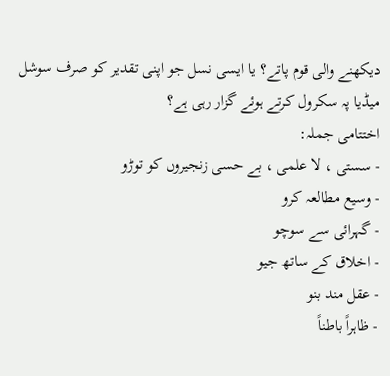دیکھنے والی قوم پاتے؟ یا ایسی نسل جو اپنی تقدیر کو صرف سوشل میڈیا پہ سکرول کرتے ہوئے گزار رہی ہے؟
اختتامی جملہ:
- سستی ، لا علمی ، بے حسی زنجیروں کو توڑو
- وسیع مطالعہ کرو
- گہرائی سے سوچو
- اخلاق کے ساتھ جیو
- عقل مند بنو
- ظاہراً باطناً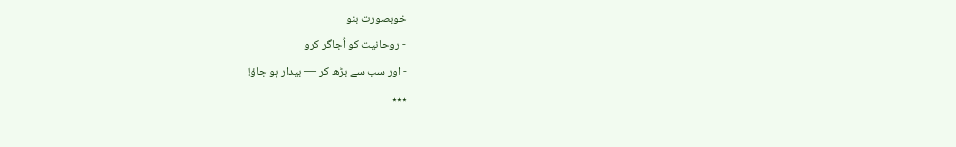خوبصورت بنو
- روحانیت کو اُجاگر کرو
- اور سب سے بڑھ کر — بیدار ہو جاؤ!
٭٭٭